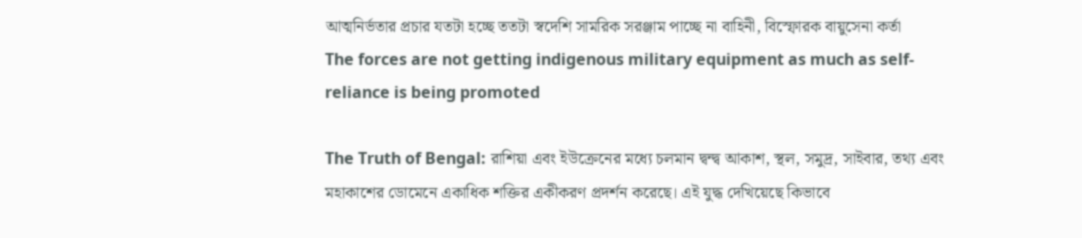আত্মনির্ভতার প্রচার যতটা হচ্ছে ততটা স্বদেশি সামরিক সরঞ্জাম পাচ্ছে না বাহিনী, বিস্ফোরক বায়ুসেনা কর্তা
The forces are not getting indigenous military equipment as much as self-reliance is being promoted

The Truth of Bengal: রাশিয়া এবং ইউক্রেনের মধ্যে চলমান দ্বন্দ্ব আকাশ, স্থল, সমুদ্র, সাইবার, তথ্য এবং মহাকাশের ডোমেনে একাধিক শক্তির একীকরণ প্রদর্শন করেছে। এই যুদ্ধ দেখিয়েছে কিভাবে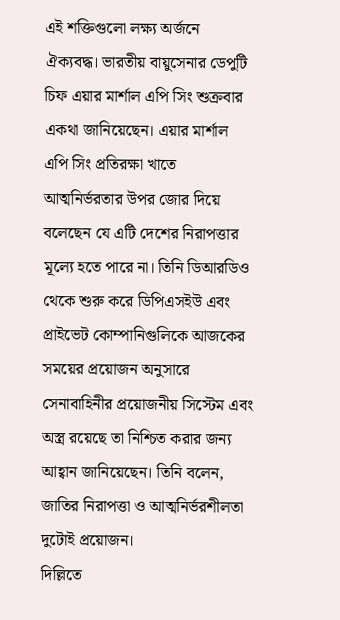এই শক্তিগুলো লক্ষ্য অর্জনে ঐক্যবদ্ধ। ভারতীয় বায়ুসেনার ডেপুটি চিফ এয়ার মার্শাল এপি সিং শুক্রবার একথা জানিয়েছেন। এয়ার মার্শাল এপি সিং প্রতিরক্ষা খাতে আত্মনির্ভরতার উপর জোর দিয়ে বলেছেন যে এটি দেশের নিরাপত্তার মূল্যে হতে পারে না। তিনি ডিআরডিও থেকে শুরু করে ডিপিএসইউ এবং প্রাইভেট কোম্পানিগুলিকে আজকের সময়ের প্রয়োজন অনুসারে সেনাবাহিনীর প্রয়োজনীয় সিস্টেম এবং অস্ত্র রয়েছে তা নিশ্চিত করার জন্য আহ্বান জানিয়েছেন। তিনি বলেন, জাতির নিরাপত্তা ও আত্মনির্ভরশীলতা দুটোই প্রয়োজন।
দিল্লিতে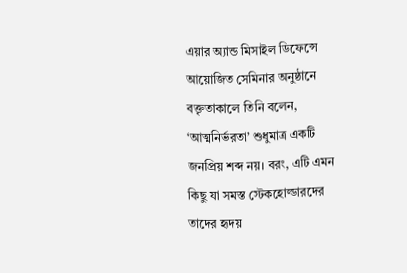এয়ার অ্যান্ড মিসাইল ডিফেন্সে আয়োজিত সেমিনার অনুষ্ঠানে বক্তৃতাকালে তিনি বলেন, ‘আত্মনির্ভরতা’ শুধুমাত্র একটি জনপ্রিয় শব্দ নয়। বরং, এটি এমন কিছু যা সমস্ত স্টেকহোল্ডারদের তাদের হৃদয়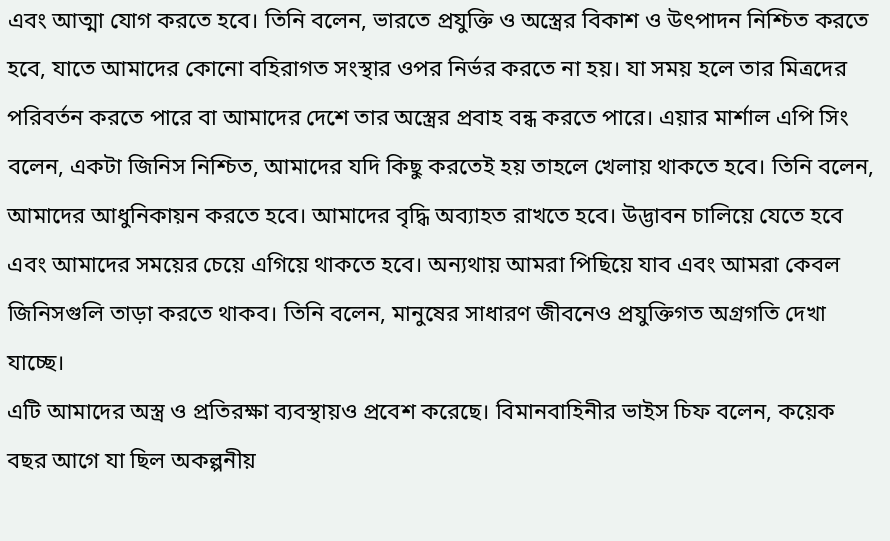এবং আত্মা যোগ করতে হবে। তিনি বলেন, ভারতে প্রযুক্তি ও অস্ত্রের বিকাশ ও উৎপাদন নিশ্চিত করতে হবে, যাতে আমাদের কোনো বহিরাগত সংস্থার ওপর নির্ভর করতে না হয়। যা সময় হলে তার মিত্রদের পরিবর্তন করতে পারে বা আমাদের দেশে তার অস্ত্রের প্রবাহ বন্ধ করতে পারে। এয়ার মার্শাল এপি সিং বলেন, একটা জিনিস নিশ্চিত, আমাদের যদি কিছু করতেই হয় তাহলে খেলায় থাকতে হবে। তিনি বলেন, আমাদের আধুনিকায়ন করতে হবে। আমাদের বৃদ্ধি অব্যাহত রাখতে হবে। উদ্ভাবন চালিয়ে যেতে হবে এবং আমাদের সময়ের চেয়ে এগিয়ে থাকতে হবে। অন্যথায় আমরা পিছিয়ে যাব এবং আমরা কেবল জিনিসগুলি তাড়া করতে থাকব। তিনি বলেন, মানুষের সাধারণ জীবনেও প্রযুক্তিগত অগ্রগতি দেখা যাচ্ছে।
এটি আমাদের অস্ত্র ও প্রতিরক্ষা ব্যবস্থায়ও প্রবেশ করেছে। বিমানবাহিনীর ভাইস চিফ বলেন, কয়েক বছর আগে যা ছিল অকল্পনীয়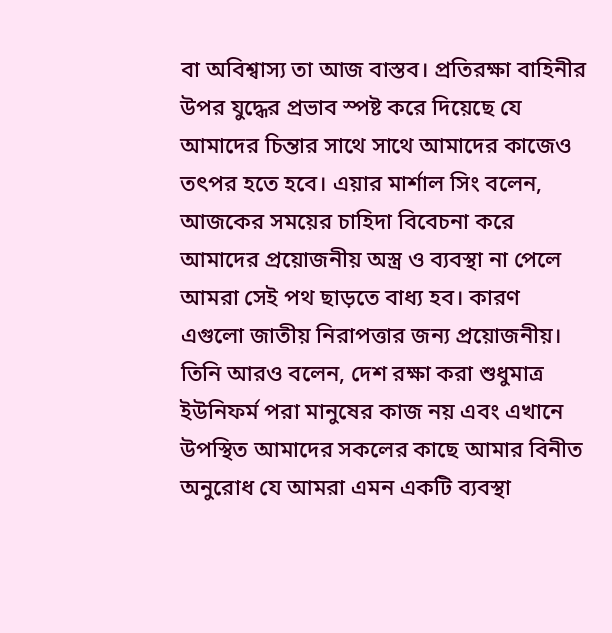বা অবিশ্বাস্য তা আজ বাস্তব। প্রতিরক্ষা বাহিনীর উপর যুদ্ধের প্রভাব স্পষ্ট করে দিয়েছে যে আমাদের চিন্তার সাথে সাথে আমাদের কাজেও তৎপর হতে হবে। এয়ার মার্শাল সিং বলেন, আজকের সময়ের চাহিদা বিবেচনা করে আমাদের প্রয়োজনীয় অস্ত্র ও ব্যবস্থা না পেলে আমরা সেই পথ ছাড়তে বাধ্য হব। কারণ এগুলো জাতীয় নিরাপত্তার জন্য প্রয়োজনীয়। তিনি আরও বলেন, দেশ রক্ষা করা শুধুমাত্র ইউনিফর্ম পরা মানুষের কাজ নয় এবং এখানে উপস্থিত আমাদের সকলের কাছে আমার বিনীত অনুরোধ যে আমরা এমন একটি ব্যবস্থা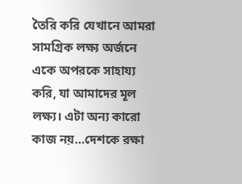তৈরি করি যেখানে আমরা সামগ্রিক লক্ষ্য অর্জনে একে অপরকে সাহায্য করি, যা আমাদের মূল লক্ষ্য। এটা অন্য কারো কাজ নয়…দেশকে রক্ষা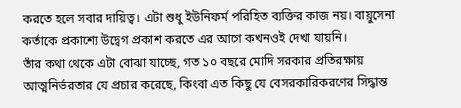করতে হলে সবার দায়িত্ব। এটা শুধু ইউনিফর্ম পরিহিত ব্যক্তির কাজ নয়। বায়ুসেনা কর্তাকে প্রকাশ্যে উদ্বেগ প্রকাশ করতে এর আগে কখনওই দেখা যায়নি।
তাঁর কথা থেকে এটা বোঝা যাচ্ছে, গত ১০ বছরে মোদি সরকার প্রতিরক্ষায় আত্মনির্ভরতার যে প্রচার করেছে, কিংবা এত কিছু যে বেসরকারিকরণের সিদ্ধান্ত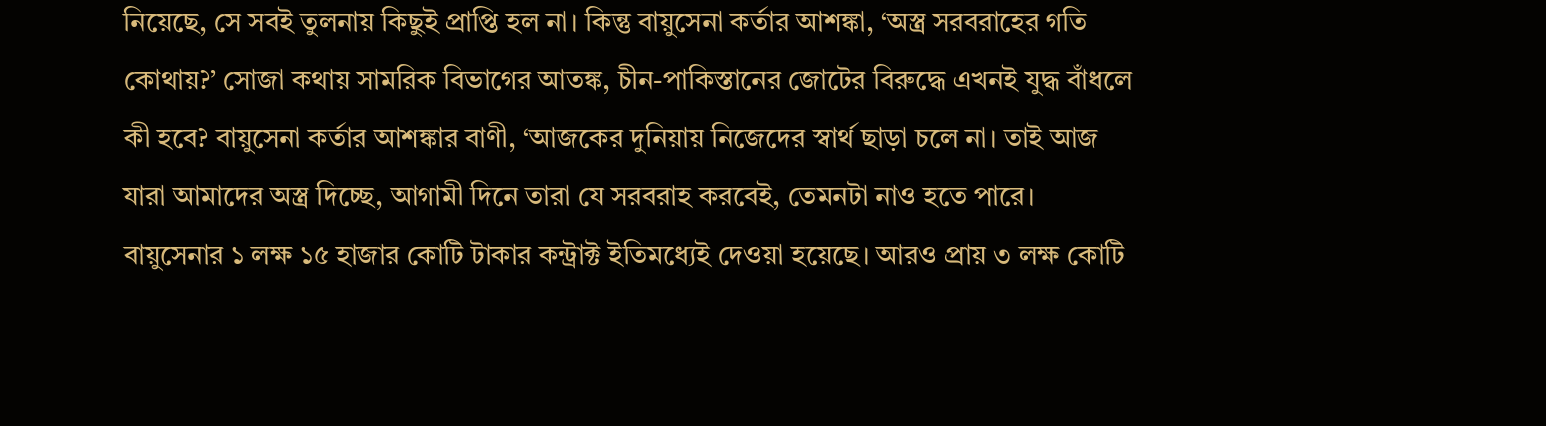নিয়েছে, সে সবই তুলনায় কিছুই প্রাপ্তি হল না। কিন্তু বায়ুসেনা কর্তার আশঙ্কা, ‘অস্ত্র সরবরাহের গতি কোথায়?’ সোজা কথায় সামরিক বিভাগের আতঙ্ক, চীন-পাকিস্তানের জোটের বিরুদ্ধে এখনই যুদ্ধ বাঁধলে কী হবে? বায়ুসেনা কর্তার আশঙ্কার বাণী, ‘আজকের দুনিয়ায় নিজেদের স্বার্থ ছাড়া চলে না। তাই আজ যারা আমাদের অস্ত্র দিচ্ছে, আগামী দিনে তারা যে সরবরাহ করবেই, তেমনটা নাও হতে পারে। বায়ুসেনার ১ লক্ষ ১৫ হাজার কোটি টাকার কন্ট্রাক্ট ইতিমধ্যেই দেওয়া হয়েছে। আরও প্রায় ৩ লক্ষ কোটি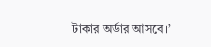টাকার অর্ডার আসবে।’